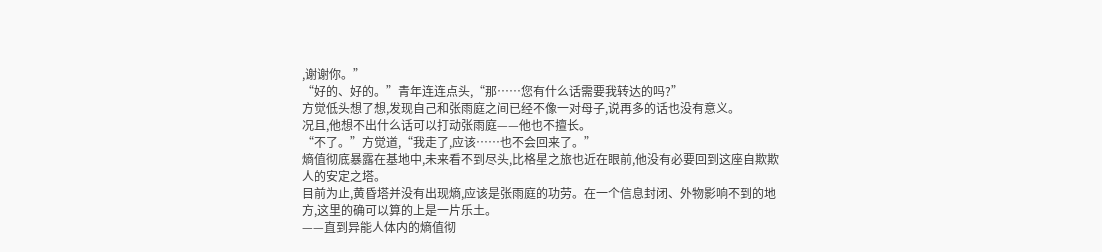,谢谢你。”
“好的、好的。”青年连连点头,“那……您有什么话需要我转达的吗?”
方觉低头想了想,发现自己和张雨庭之间已经不像一对母子,说再多的话也没有意义。
况且,他想不出什么话可以打动张雨庭——他也不擅长。
“不了。”方觉道,“我走了,应该……也不会回来了。”
熵值彻底暴露在基地中,未来看不到尽头,比格星之旅也近在眼前,他没有必要回到这座自欺欺人的安定之塔。
目前为止,黄昏塔并没有出现熵,应该是张雨庭的功劳。在一个信息封闭、外物影响不到的地方,这里的确可以算的上是一片乐土。
——直到异能人体内的熵值彻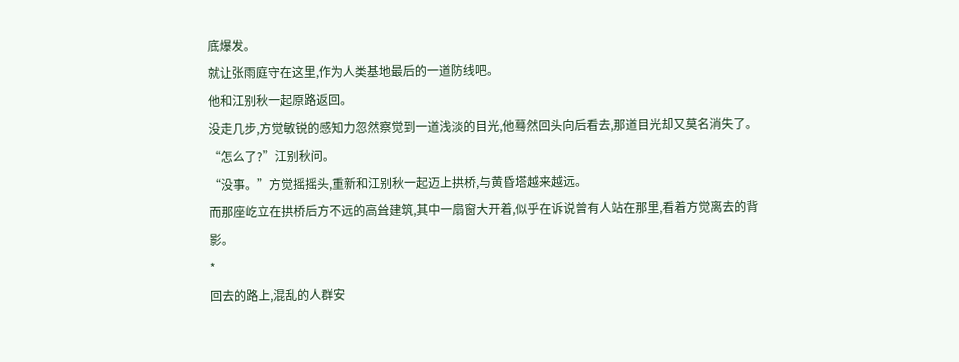底爆发。
就让张雨庭守在这里,作为人类基地最后的一道防线吧。
他和江别秋一起原路返回。
没走几步,方觉敏锐的感知力忽然察觉到一道浅淡的目光,他蓦然回头向后看去,那道目光却又莫名消失了。
“怎么了?”江别秋问。
“没事。”方觉摇摇头,重新和江别秋一起迈上拱桥,与黄昏塔越来越远。
而那座屹立在拱桥后方不远的高耸建筑,其中一扇窗大开着,似乎在诉说曾有人站在那里,看着方觉离去的背影。
*
回去的路上,混乱的人群安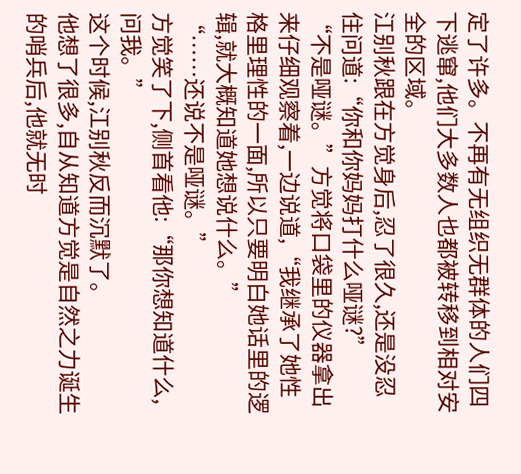定了许多。不再有无组织无群体的人们四下逃窜,他们大多数人也都被转移到相对安全的区域。
江别秋跟在方觉身后,忍了很久,还是没忍住问道:“你和你妈妈打什么哑谜?”
“不是哑谜。”方觉将口袋里的仪器拿出来仔细观察着,一边说道,“我继承了她性格里理性的一面,所以只要明白她话里的逻辑,就大概知道她想说什么。”
“……还说不是哑谜。”
方觉笑了下,侧首看他:“那你想知道什么,问我。”
这个时候,江别秋反而沉默了。
他想了很多,自从知道方觉是自然之力诞生的哨兵后,他就无时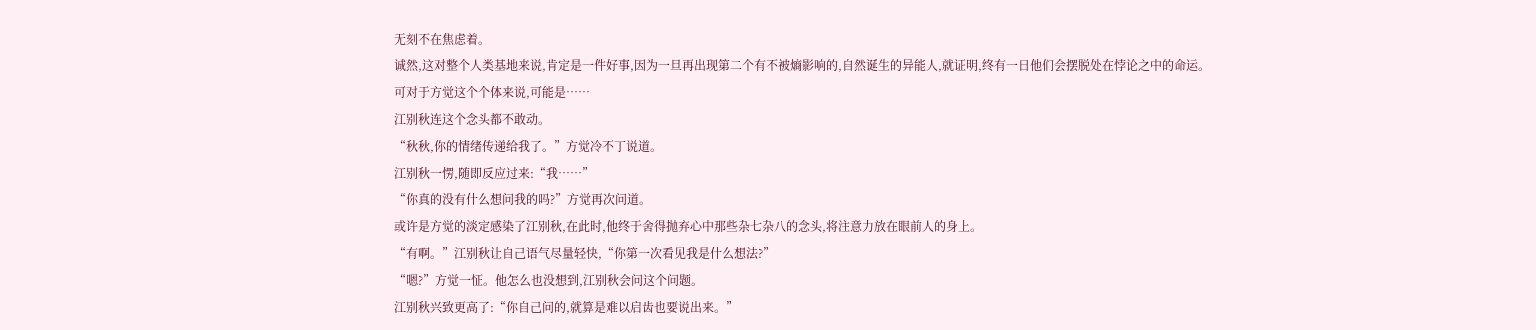无刻不在焦虑着。
诚然,这对整个人类基地来说,肯定是一件好事,因为一旦再出现第二个有不被熵影响的,自然诞生的异能人,就证明,终有一日他们会摆脱处在悖论之中的命运。
可对于方觉这个个体来说,可能是……
江别秋连这个念头都不敢动。
“秋秋,你的情绪传递给我了。”方觉冷不丁说道。
江别秋一愣,随即反应过来:“我……”
“你真的没有什么想问我的吗?”方觉再次问道。
或许是方觉的淡定感染了江别秋,在此时,他终于舍得抛弃心中那些杂七杂八的念头,将注意力放在眼前人的身上。
“有啊。”江别秋让自己语气尽量轻快,“你第一次看见我是什么想法?”
“嗯?”方觉一怔。他怎么也没想到,江别秋会问这个问题。
江别秋兴致更高了:“你自己问的,就算是难以启齿也要说出来。”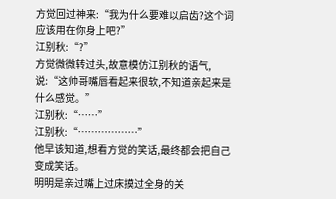方觉回过神来:“我为什么要难以启齿?这个词应该用在你身上吧?”
江别秋:“?”
方觉微微转过头,故意模仿江别秋的语气,说:“这帅哥嘴唇看起来很软,不知道亲起来是什么感觉。”
江别秋:“……”
江别秋:“………………”
他早该知道,想看方觉的笑话,最终都会把自己变成笑话。
明明是亲过嘴上过床摸过全身的关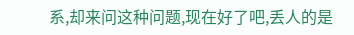系,却来问这种问题,现在好了吧,丢人的是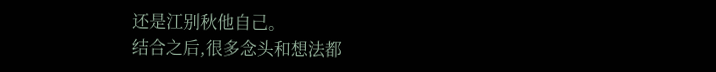还是江别秋他自己。
结合之后,很多念头和想法都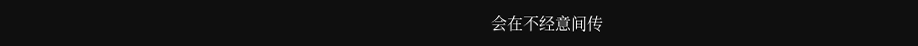会在不经意间传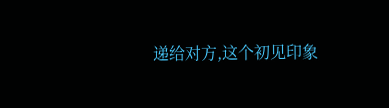递给对方,这个初见印象